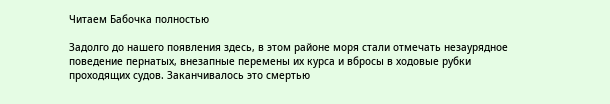Читаем Бабочка полностью

Задолго до нашего появления здесь, в этом районе моря стали отмечать незаурядное поведение пернатых, внезапные перемены их курса и вбросы в ходовые рубки проходящих судов. Заканчивалось это смертью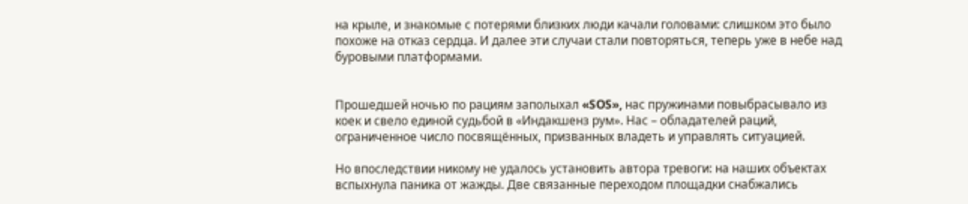на крыле, и знакомые с потерями близких люди качали головами: слишком это было похоже на отказ сердца. И далее эти случаи стали повторяться, теперь уже в небе над буровыми платформами.


Прошедшей ночью по рациям заполыхал «SOS», нас пружинами повыбрасывало из коек и свело единой судьбой в «Индакшенз рум». Нас – обладателей раций, ограниченное число посвящённых, призванных владеть и управлять ситуацией.

Но впоследствии никому не удалось установить автора тревоги: на наших объектах вспыхнула паника от жажды. Две связанные переходом площадки снабжались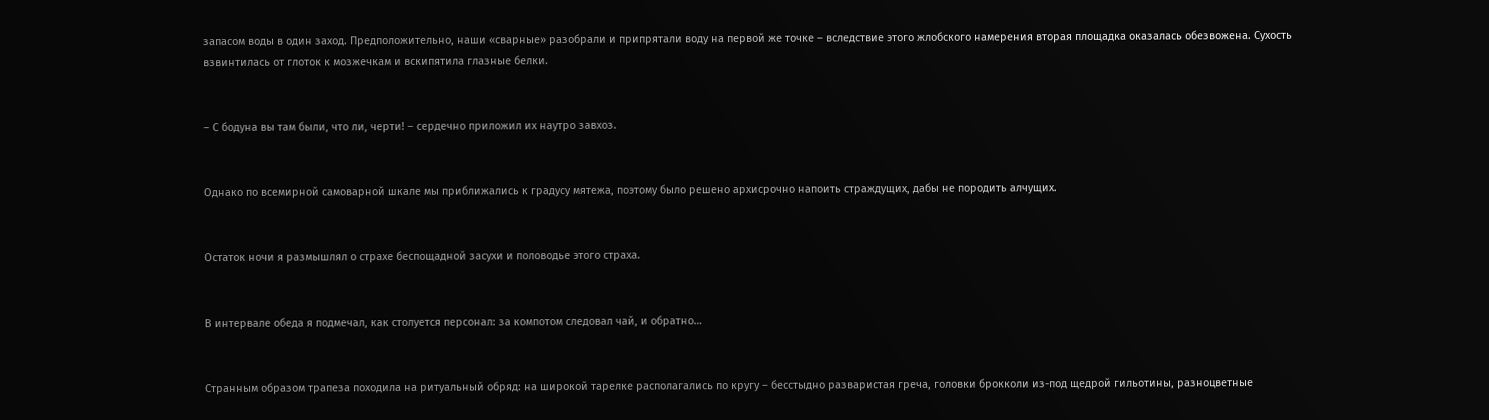запасом воды в один заход. Предположительно, наши «сварные» разобрали и припрятали воду на первой же точке – вследствие этого жлобского намерения вторая площадка оказалась обезвожена. Сухость взвинтилась от глоток к мозжечкам и вскипятила глазные белки.


– С бодуна вы там были, что ли, черти! – сердечно приложил их наутро завхоз.


Однако по всемирной самоварной шкале мы приближались к градусу мятежа, поэтому было решено архисрочно напоить страждущих, дабы не породить алчущих.


Остаток ночи я размышлял о страхе беспощадной засухи и половодье этого страха.


В интервале обеда я подмечал, как столуется персонал: за компотом следовал чай, и обратно…


Странным образом трапеза походила на ритуальный обряд: на широкой тарелке располагались по кругу – бесстыдно разваристая греча, головки брокколи из-под щедрой гильотины, разноцветные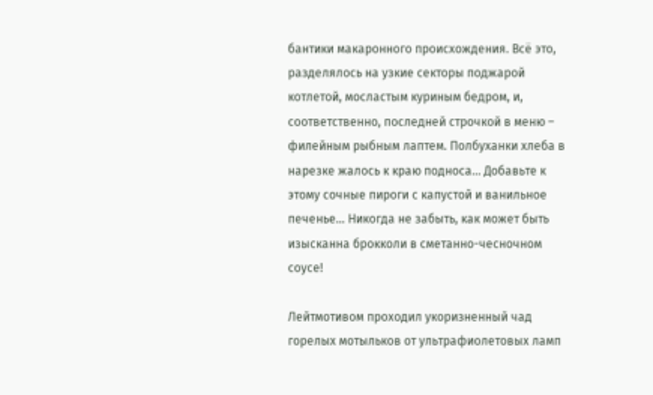бантики макаронного происхождения. Всё это, разделялось на узкие секторы поджарой котлетой, мосластым куриным бедром, и, соответственно, последней строчкой в меню – филейным рыбным лаптем. Полбуханки хлеба в нарезке жалось к краю подноса… Добавьте к этому сочные пироги с капустой и ванильное печенье… Никогда не забыть, как может быть изысканна брокколи в сметанно-чесночном соусе!

Лейтмотивом проходил укоризненный чад горелых мотыльков от ультрафиолетовых ламп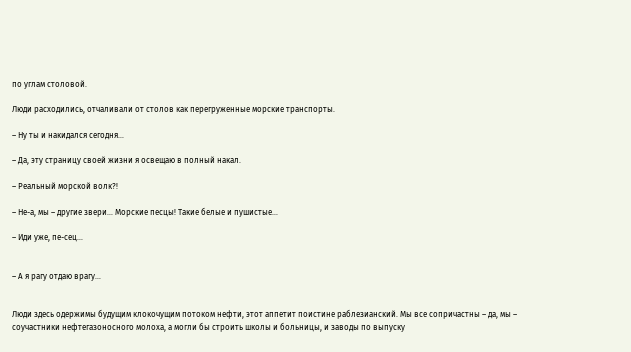по углам столовой.

Люди расходились, отчаливали от столов как перегруженные морские транспорты.

– Ну ты и накидался сегодня…

– Да, эту страницу своей жизни я освещаю в полный накал.

– Реальный морской волк?!

– Не-а, мы – другие звери… Морские песцы! Такие белые и пушистые…

– Иди уже, пе-сец…


– А я рагу отдаю врагу…


Люди здесь одержимы будущим клокочущим потоком нефти, этот аппетит поистине раблезианский. Мы все сопричастны – да, мы – соучастники нефтегазоносного молоха, а могли бы строить школы и больницы, и заводы по выпуску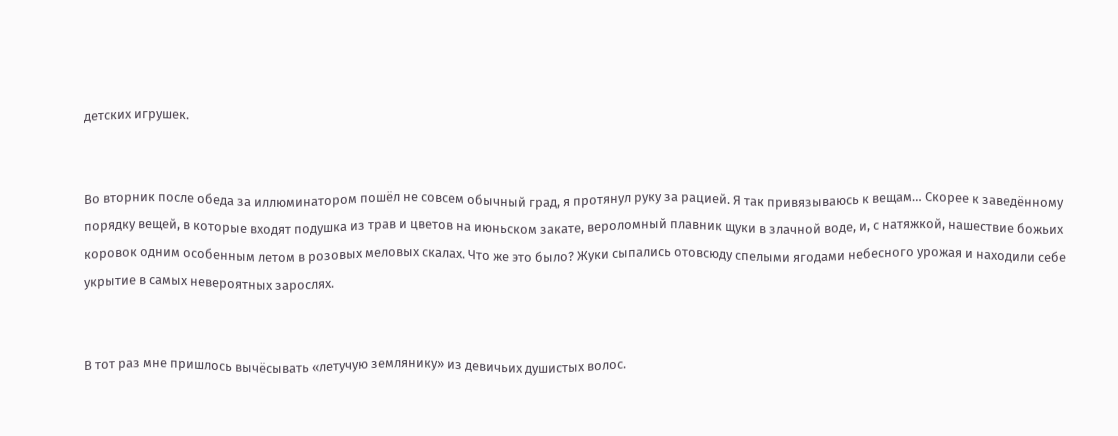детских игрушек.


Во вторник после обеда за иллюминатором пошёл не совсем обычный град, я протянул руку за рацией. Я так привязываюсь к вещам… Скорее к заведённому порядку вещей, в которые входят подушка из трав и цветов на июньском закате, вероломный плавник щуки в злачной воде, и, с натяжкой, нашествие божьих коровок одним особенным летом в розовых меловых скалах. Что же это было? Жуки сыпались отовсюду спелыми ягодами небесного урожая и находили себе укрытие в самых невероятных зарослях.


В тот раз мне пришлось вычёсывать «летучую землянику» из девичьих душистых волос.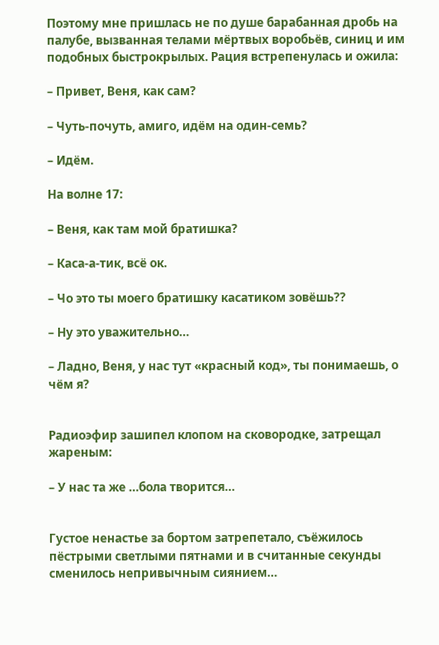Поэтому мне пришлась не по душе барабанная дробь на палубе, вызванная телами мёртвых воробьёв, синиц и им подобных быстрокрылых. Рация встрепенулась и ожила:

– Привет, Веня, как сам?

– Чуть-почуть, амиго, идём на один-семь?

– Идём.

На волне 17:

– Веня, как там мой братишка?

– Каса-а-тик, всё ок.

– Чо это ты моего братишку касатиком зовёшь??

– Ну это уважительно…

– Ладно, Веня, у нас тут «красный код», ты понимаешь, о чём я?


Радиоэфир зашипел клопом на сковородке, затрещал жареным:

– У нас та же …бола творится…


Густое ненастье за бортом затрепетало, съёжилось пёстрыми светлыми пятнами и в считанные секунды сменилось непривычным сиянием…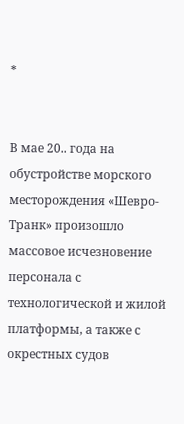*


В мае 20.. года на обустройстве морского месторождения «Шевро-Транк» произошло массовое исчезновение персонала с технологической и жилой платформы, а также с окрестных судов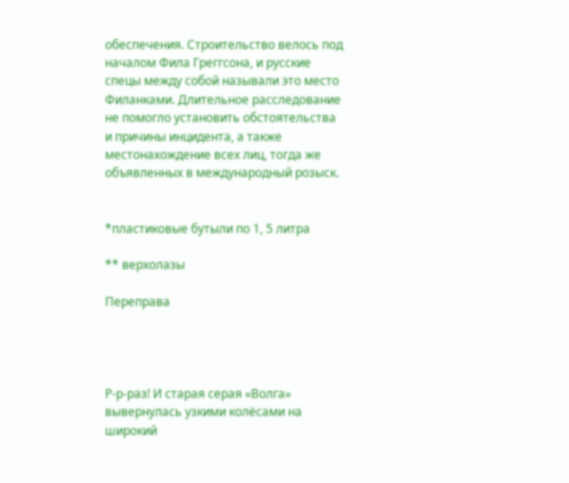обеспечения. Строительство велось под началом Фила Греггсона, и русские спецы между собой называли это место Филанками. Длительное расследование не помогло установить обстоятельства и причины инцидента, а также местонахождение всех лиц, тогда же объявленных в международный розыск.


*пластиковые бутыли по 1, 5 литра

** верхолазы

Переправа




Р-р-раз! И старая серая «Волга» вывернулась узкими колёсами на широкий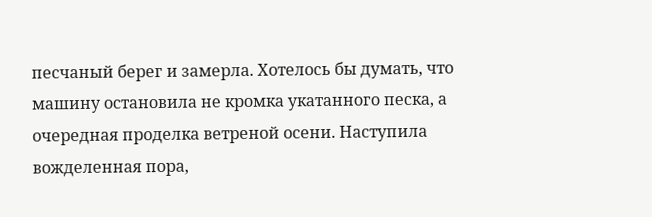песчаный берег и замерла. Хотелось бы думать, что машину остановила не кромка укатанного песка, а очередная проделка ветреной осени. Наступила вожделенная пора,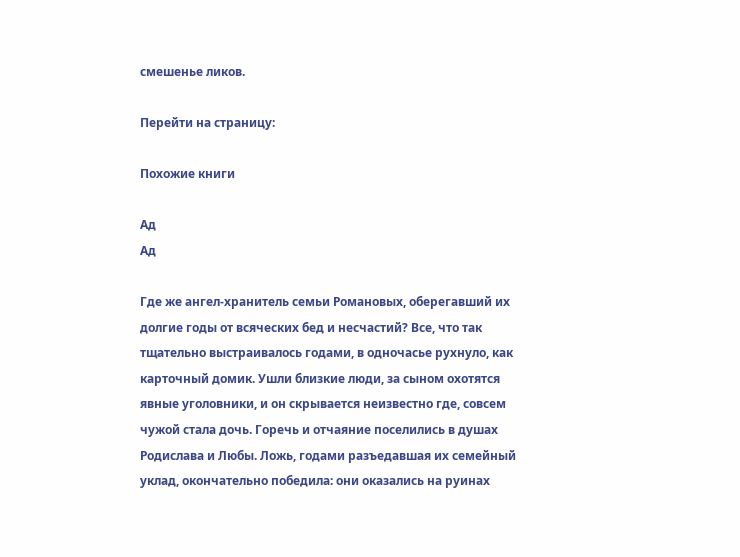смешенье ликов.

Перейти на страницу:

Похожие книги

Ад
Ад

Где же ангел-хранитель семьи Романовых, оберегавший их долгие годы от всяческих бед и несчастий? Все, что так тщательно выстраивалось годами, в одночасье рухнуло, как карточный домик. Ушли близкие люди, за сыном охотятся явные уголовники, и он скрывается неизвестно где, совсем чужой стала дочь. Горечь и отчаяние поселились в душах Родислава и Любы. Ложь, годами разъедавшая их семейный уклад, окончательно победила: они оказались на руинах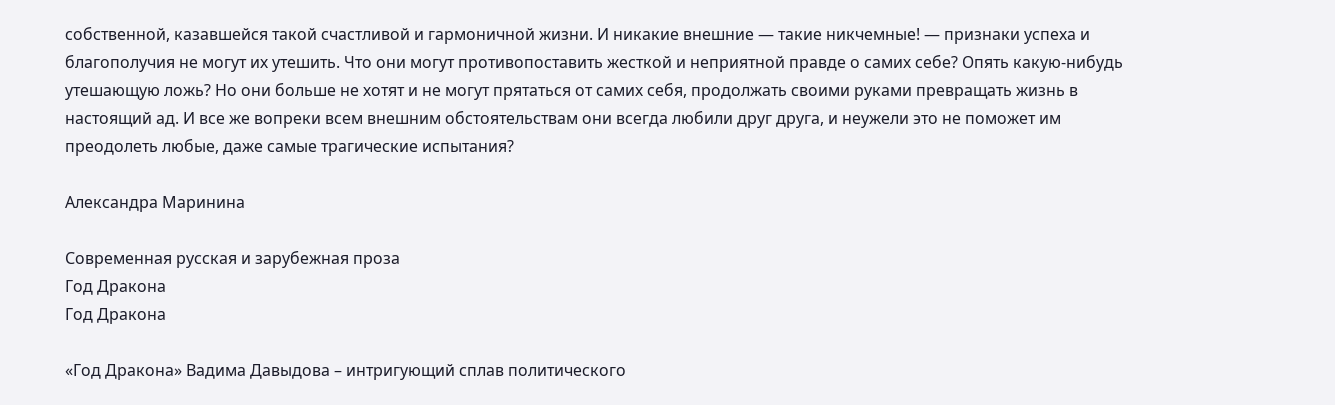собственной, казавшейся такой счастливой и гармоничной жизни. И никакие внешние — такие никчемные! — признаки успеха и благополучия не могут их утешить. Что они могут противопоставить жесткой и неприятной правде о самих себе? Опять какую-нибудь утешающую ложь? Но они больше не хотят и не могут прятаться от самих себя, продолжать своими руками превращать жизнь в настоящий ад. И все же вопреки всем внешним обстоятельствам они всегда любили друг друга, и неужели это не поможет им преодолеть любые, даже самые трагические испытания?

Александра Маринина

Современная русская и зарубежная проза
Год Дракона
Год Дракона

«Год Дракона» Вадима Давыдова – интригующий сплав политического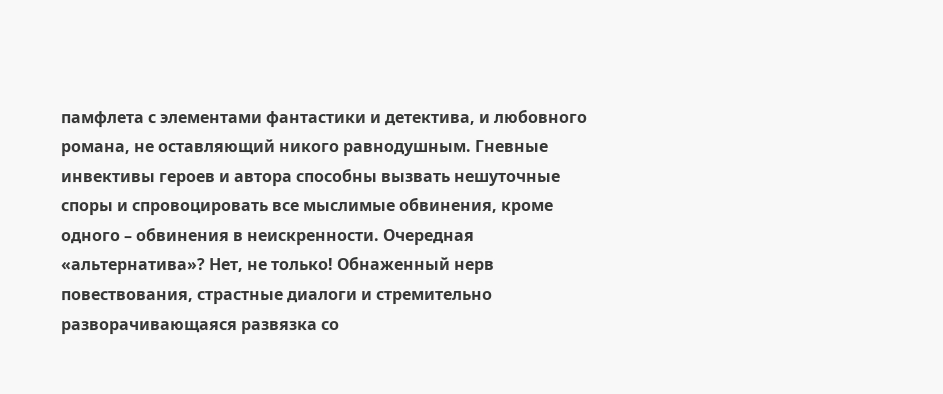памфлета с элементами фантастики и детектива, и любовного романа, не оставляющий никого равнодушным. Гневные инвективы героев и автора способны вызвать нешуточные споры и спровоцировать все мыслимые обвинения, кроме одного – обвинения в неискренности. Очередная «альтернатива»? Нет, не только! Обнаженный нерв повествования, страстные диалоги и стремительно разворачивающаяся развязка со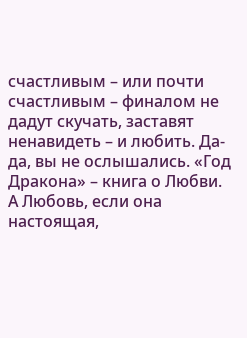счастливым – или почти счастливым – финалом не дадут скучать, заставят ненавидеть – и любить. Да-да, вы не ослышались. «Год Дракона» – книга о Любви. А Любовь, если она настоящая,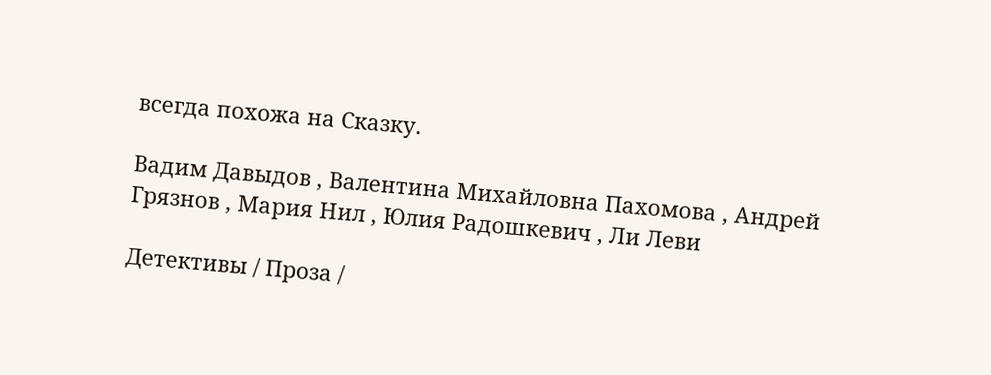всегда похожа на Сказку.

Вадим Давыдов , Валентина Михайловна Пахомова , Андрей Грязнов , Мария Нил , Юлия Радошкевич , Ли Леви

Детективы / Проза /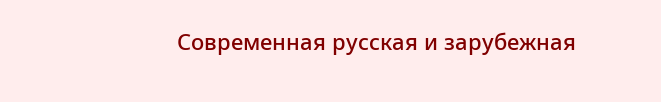Современная русская и зарубежная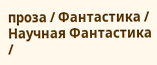проза / Фантастика / Научная Фантастика /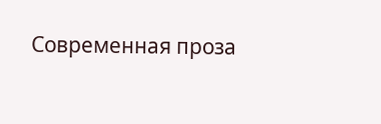Современная проза